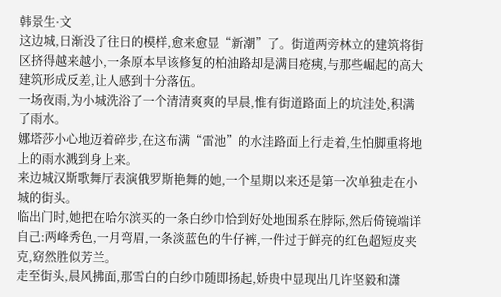韩景生·文
这边城,日渐没了往日的模样,愈来愈显“新潮”了。街道两旁林立的建筑将街区挤得越来越小,一条原本早该修复的柏油路却是满目疮痍,与那些崛起的高大建筑形成反差,让人感到十分落伍。
一场夜雨,为小城洗浴了一个清清爽爽的早晨,惟有街道路面上的坑洼处,积满了雨水。
娜塔莎小心地迈着碎步,在这布满“雷池”的水洼路面上行走着,生怕脚重将地上的雨水溅到身上来。
来边城汉斯歌舞厅表演俄罗斯艳舞的她,一个星期以来还是第一次单独走在小城的街头。
临出门时,她把在哈尔滨买的一条白纱巾恰到好处地围系在脖际,然后倚镜端详自己:两峰秀色,一月弯眉,一条淡蓝色的牛仔裤,一件过于鲜亮的红色超短皮夹克,窈然胜似芳兰。
走至街头,晨风拂面,那雪白的白纱巾随即扬起,娇贵中显现出几许坚毅和潇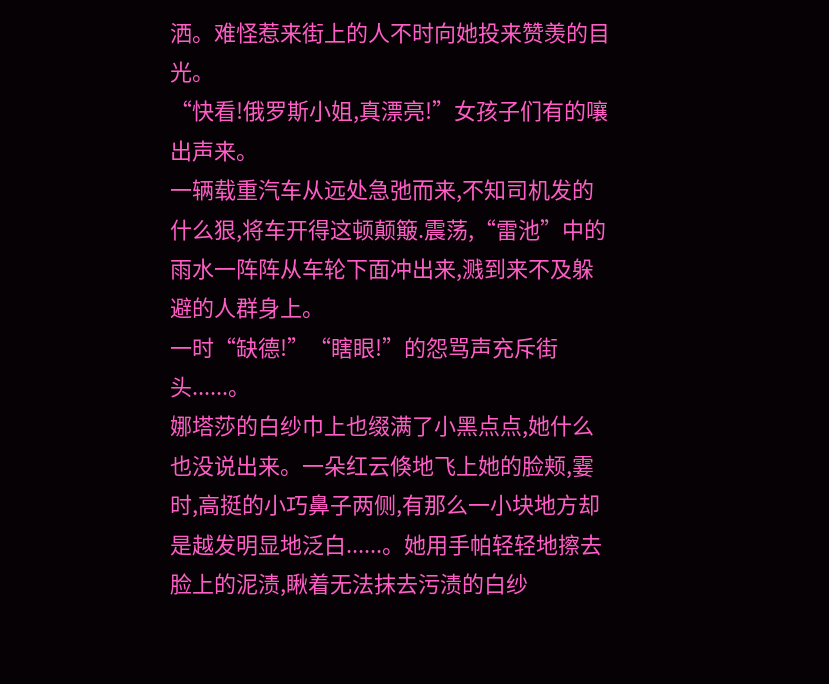洒。难怪惹来街上的人不时向她投来赞羡的目光。
“快看!俄罗斯小姐,真漂亮!”女孩子们有的嚷出声来。
一辆载重汽车从远处急弛而来,不知司机发的什么狠,将车开得这顿颠簸.震荡,“雷池”中的雨水一阵阵从车轮下面冲出来,溅到来不及躲避的人群身上。
一时“缺德!”“瞎眼!”的怨骂声充斥街头......。
娜塔莎的白纱巾上也缀满了小黑点点,她什么也没说出来。一朵红云倏地飞上她的脸颊,霎时,高挺的小巧鼻子两侧,有那么一小块地方却是越发明显地泛白......。她用手帕轻轻地擦去脸上的泥渍,瞅着无法抹去污渍的白纱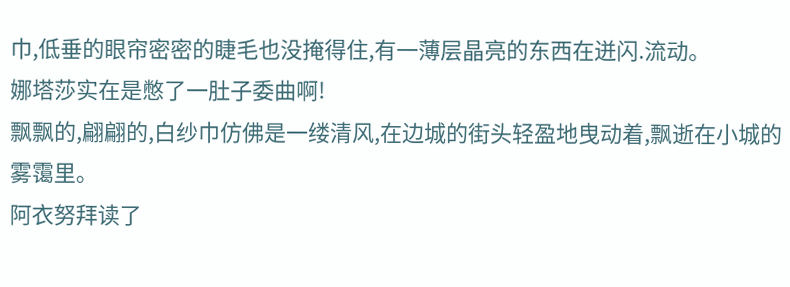巾,低垂的眼帘密密的睫毛也没掩得住,有一薄层晶亮的东西在迸闪.流动。
娜塔莎实在是憋了一肚子委曲啊!
飘飘的,翩翩的,白纱巾仿佛是一缕清风,在边城的街头轻盈地曳动着,飘逝在小城的雾霭里。
阿衣努拜读了